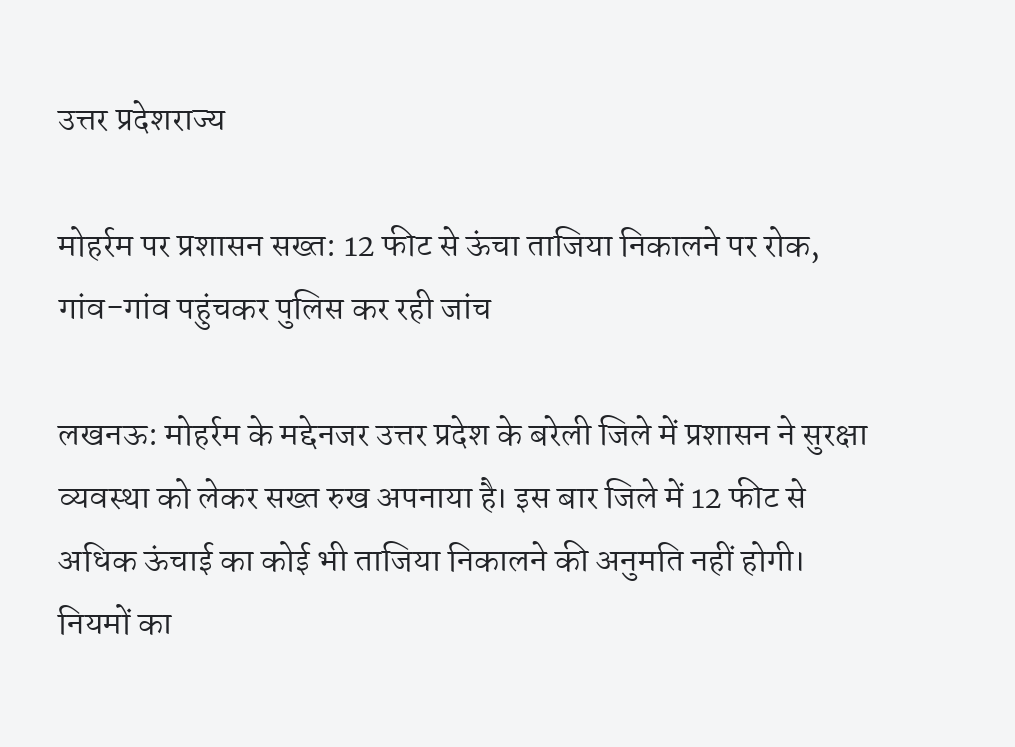उत्तर प्रदेशराज्य

मोहर्रम पर प्रशासन सख्त: 12 फीट से ऊंचा ताजिया निकालने पर रोक, गांव-गांव पहुंचकर पुलिस कर रही जांच

लखनऊ: मोहर्रम के मद्देनजर उत्तर प्रदेश के बरेली जिले में प्रशासन ने सुरक्षा व्यवस्था को लेकर सख्त रुख अपनाया है। इस बार जिले में 12 फीट से अधिक ऊंचाई का कोई भी ताजिया निकालने की अनुमति नहीं होगी। नियमों का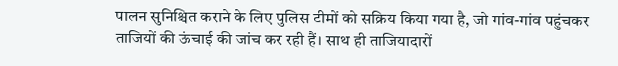पालन सुनिश्चित कराने के लिए पुलिस टीमों को सक्रिय किया गया है, जो गांव-गांव पहुंचकर ताजियों की ऊंचाई की जांच कर रही हैं। साथ ही ताजियादारों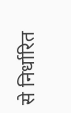से निर्धारित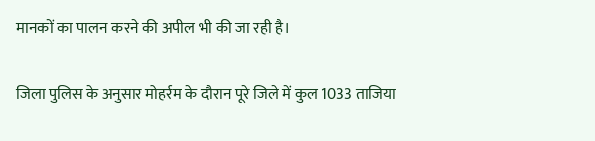मानकों का पालन करने की अपील भी की जा रही है।

जिला पुलिस के अनुसार मोहर्रम के दौरान पूरे जिले में कुल 1033 ताजिया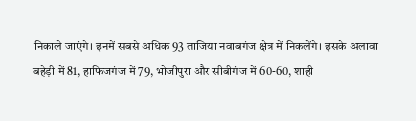निकाले जाएंगे। इनमें सबसे अधिक 93 ताजिया नवाबगंज क्षेत्र में निकलेंगे। इसके अलावा बहेड़ी में 81, हाफिजगंज में 79, भोजीपुरा और सीबीगंज में 60-60, शाही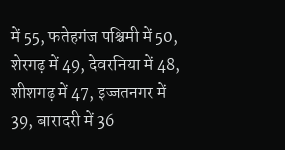में 55, फतेहगंज पश्चिमी में 50, शेरगढ़ में 49, देवरनिया में 48, शीशगढ़ में 47, इज्जतनगर में 39, बारादरी में 36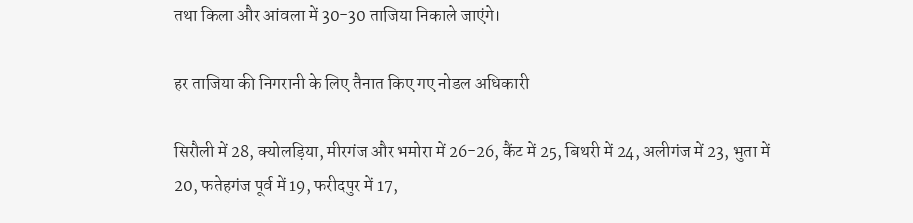तथा किला और आंवला में 30-30 ताजिया निकाले जाएंगे।

हर ताजिया की निगरानी के लिए तैनात किए गए नोडल अधिकारी

सिरौली में 28, क्योलड़िया, मीरगंज और भमोरा में 26-26, कैंट में 25, बिथरी में 24, अलीगंज में 23, भुता में 20, फतेहगंज पूर्व में 19, फरीदपुर में 17,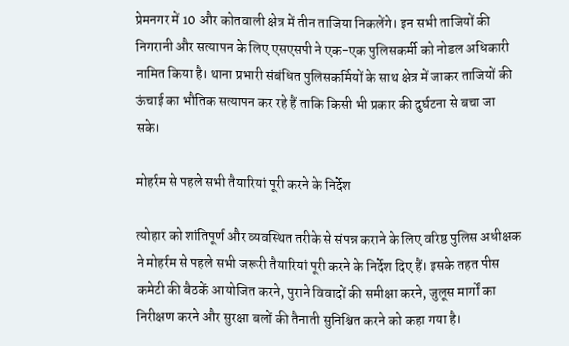प्रेमनगर में 10 और कोतवाली क्षेत्र में तीन ताजिया निकलेंगे। इन सभी ताजियों की निगरानी और सत्यापन के लिए एसएसपी ने एक-एक पुलिसकर्मी को नोडल अधिकारी नामित किया है। थाना प्रभारी संबंधित पुलिसकर्मियों के साथ क्षेत्र में जाकर ताजियों की ऊंचाई का भौतिक सत्यापन कर रहे हैं ताकि किसी भी प्रकार की दुर्घटना से बचा जा सके।

मोहर्रम से पहले सभी तैयारियां पूरी करने के निर्देश

त्योहार को शांतिपूर्ण और व्यवस्थित तरीके से संपन्न कराने के लिए वरिष्ठ पुलिस अधीक्षक ने मोहर्रम से पहले सभी जरूरी तैयारियां पूरी करने के निर्देश दिए हैं। इसके तहत पीस कमेटी की बैठकें आयोजित करने, पुराने विवादों की समीक्षा करने, जुलूस मार्गों का निरीक्षण करने और सुरक्षा बलों की तैनाती सुनिश्चित करने को कहा गया है।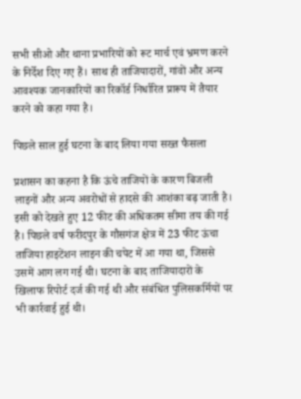सभी सीओ और थाना प्रभारियों को रूट मार्च एवं भ्रमण करने के निर्देश दिए गए हैं। साथ ही ताजियादारों, गांवों और अन्य आवश्यक जानकारियों का रिकॉर्ड निर्धारित प्रारूप में तैयार करने को कहा गया है।

पिछले साल हुई घटना के बाद लिया गया सख्त फैसला

प्रशासन का कहना है कि ऊंचे ताजियों के कारण बिजली लाइनों और अन्य अवरोधों से हादसे की आशंका बढ़ जाती है। इसी को देखते हुए 12 फीट की अधिकतम सीमा तय की गई है। पिछले वर्ष फरीदपुर के गौसगंज क्षेत्र में 23 फीट ऊंचा ताजिया हाइटेंशन लाइन की चपेट में आ गया था, जिससे उसमें आग लग गई थी। घटना के बाद ताजियादारों के खिलाफ रिपोर्ट दर्ज की गई थी और संबंधित पुलिसकर्मियों पर भी कार्रवाई हुई थी।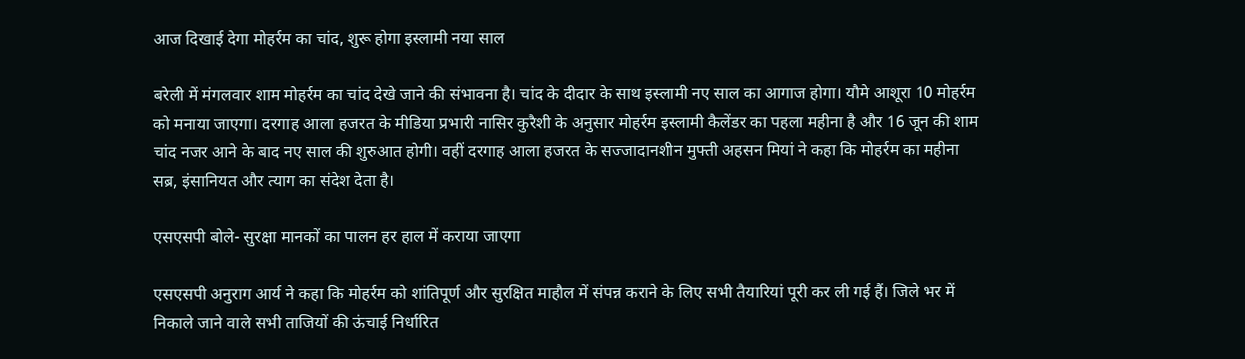आज दिखाई देगा मोहर्रम का चांद, शुरू होगा इस्लामी नया साल

बरेली में मंगलवार शाम मोहर्रम का चांद देखे जाने की संभावना है। चांद के दीदार के साथ इस्लामी नए साल का आगाज होगा। यौमे आशूरा 10 मोहर्रम को मनाया जाएगा। दरगाह आला हजरत के मीडिया प्रभारी नासिर कुरैशी के अनुसार मोहर्रम इस्लामी कैलेंडर का पहला महीना है और 16 जून की शाम चांद नजर आने के बाद नए साल की शुरुआत होगी। वहीं दरगाह आला हजरत के सज्जादानशीन मुफ्ती अहसन मियां ने कहा कि मोहर्रम का महीना सब्र, इंसानियत और त्याग का संदेश देता है।

एसएसपी बोले- सुरक्षा मानकों का पालन हर हाल में कराया जाएगा

एसएसपी अनुराग आर्य ने कहा कि मोहर्रम को शांतिपूर्ण और सुरक्षित माहौल में संपन्न कराने के लिए सभी तैयारियां पूरी कर ली गई हैं। जिले भर में निकाले जाने वाले सभी ताजियों की ऊंचाई निर्धारित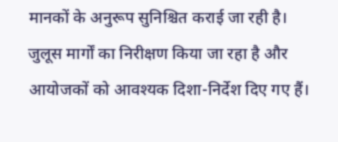मानकों के अनुरूप सुनिश्चित कराई जा रही है। जुलूस मार्गों का निरीक्षण किया जा रहा है और आयोजकों को आवश्यक दिशा-निर्देश दिए गए हैं।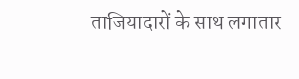ताजियादारों के साथ लगातार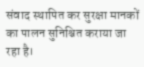संवाद स्थापित कर सुरक्षा मानकों का पालन सुनिश्चित कराया जा रहा है।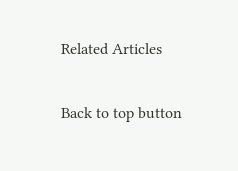Related Articles

Back to top button